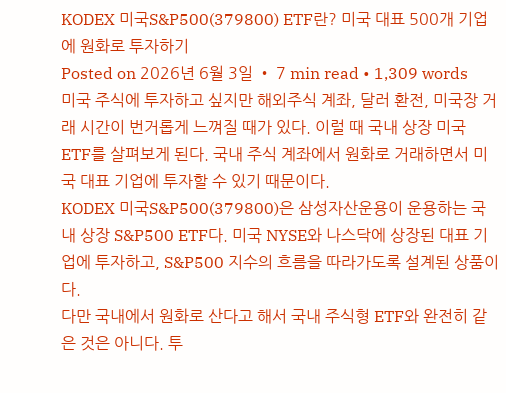KODEX 미국S&P500(379800) ETF란? 미국 대표 500개 기업에 원화로 투자하기
Posted on 2026년 6월 3일 • 7 min read • 1,309 words
미국 주식에 투자하고 싶지만 해외주식 계좌, 달러 환전, 미국장 거래 시간이 번거롭게 느껴질 때가 있다. 이럴 때 국내 상장 미국 ETF를 살펴보게 된다. 국내 주식 계좌에서 원화로 거래하면서 미국 대표 기업에 투자할 수 있기 때문이다.
KODEX 미국S&P500(379800)은 삼성자산운용이 운용하는 국내 상장 S&P500 ETF다. 미국 NYSE와 나스닥에 상장된 대표 기업에 투자하고, S&P500 지수의 흐름을 따라가도록 설계된 상품이다.
다만 국내에서 원화로 산다고 해서 국내 주식형 ETF와 완전히 같은 것은 아니다. 투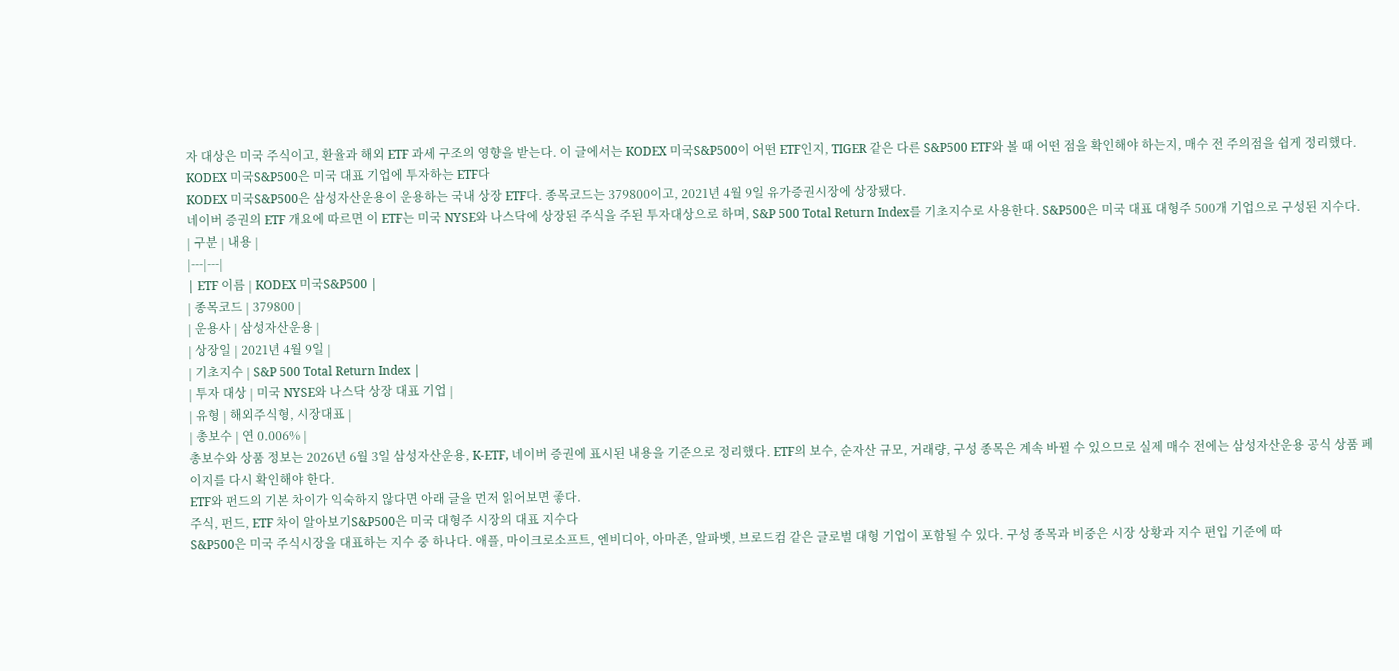자 대상은 미국 주식이고, 환율과 해외 ETF 과세 구조의 영향을 받는다. 이 글에서는 KODEX 미국S&P500이 어떤 ETF인지, TIGER 같은 다른 S&P500 ETF와 볼 때 어떤 점을 확인해야 하는지, 매수 전 주의점을 쉽게 정리했다.
KODEX 미국S&P500은 미국 대표 기업에 투자하는 ETF다
KODEX 미국S&P500은 삼성자산운용이 운용하는 국내 상장 ETF다. 종목코드는 379800이고, 2021년 4월 9일 유가증권시장에 상장됐다.
네이버 증권의 ETF 개요에 따르면 이 ETF는 미국 NYSE와 나스닥에 상장된 주식을 주된 투자대상으로 하며, S&P 500 Total Return Index를 기초지수로 사용한다. S&P500은 미국 대표 대형주 500개 기업으로 구성된 지수다.
| 구분 | 내용 |
|---|---|
| ETF 이름 | KODEX 미국S&P500 |
| 종목코드 | 379800 |
| 운용사 | 삼성자산운용 |
| 상장일 | 2021년 4월 9일 |
| 기초지수 | S&P 500 Total Return Index |
| 투자 대상 | 미국 NYSE와 나스닥 상장 대표 기업 |
| 유형 | 해외주식형, 시장대표 |
| 총보수 | 연 0.006% |
총보수와 상품 정보는 2026년 6월 3일 삼성자산운용, K-ETF, 네이버 증권에 표시된 내용을 기준으로 정리했다. ETF의 보수, 순자산 규모, 거래량, 구성 종목은 계속 바뀔 수 있으므로 실제 매수 전에는 삼성자산운용 공식 상품 페이지를 다시 확인해야 한다.
ETF와 펀드의 기본 차이가 익숙하지 않다면 아래 글을 먼저 읽어보면 좋다.
주식, 펀드, ETF 차이 알아보기S&P500은 미국 대형주 시장의 대표 지수다
S&P500은 미국 주식시장을 대표하는 지수 중 하나다. 애플, 마이크로소프트, 엔비디아, 아마존, 알파벳, 브로드컴 같은 글로벌 대형 기업이 포함될 수 있다. 구성 종목과 비중은 시장 상황과 지수 편입 기준에 따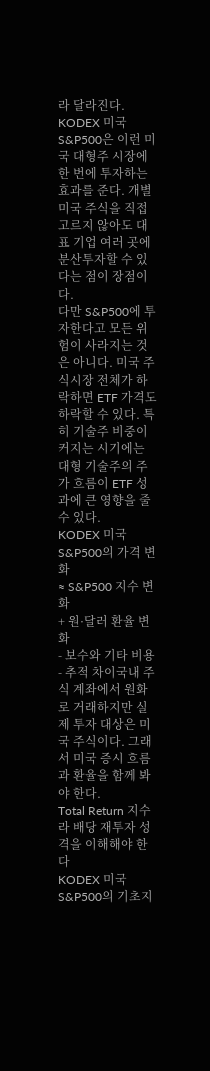라 달라진다.
KODEX 미국S&P500은 이런 미국 대형주 시장에 한 번에 투자하는 효과를 준다. 개별 미국 주식을 직접 고르지 않아도 대표 기업 여러 곳에 분산투자할 수 있다는 점이 장점이다.
다만 S&P500에 투자한다고 모든 위험이 사라지는 것은 아니다. 미국 주식시장 전체가 하락하면 ETF 가격도 하락할 수 있다. 특히 기술주 비중이 커지는 시기에는 대형 기술주의 주가 흐름이 ETF 성과에 큰 영향을 줄 수 있다.
KODEX 미국S&P500의 가격 변화
≈ S&P500 지수 변화
+ 원·달러 환율 변화
- 보수와 기타 비용
- 추적 차이국내 주식 계좌에서 원화로 거래하지만 실제 투자 대상은 미국 주식이다. 그래서 미국 증시 흐름과 환율을 함께 봐야 한다.
Total Return 지수라 배당 재투자 성격을 이해해야 한다
KODEX 미국S&P500의 기초지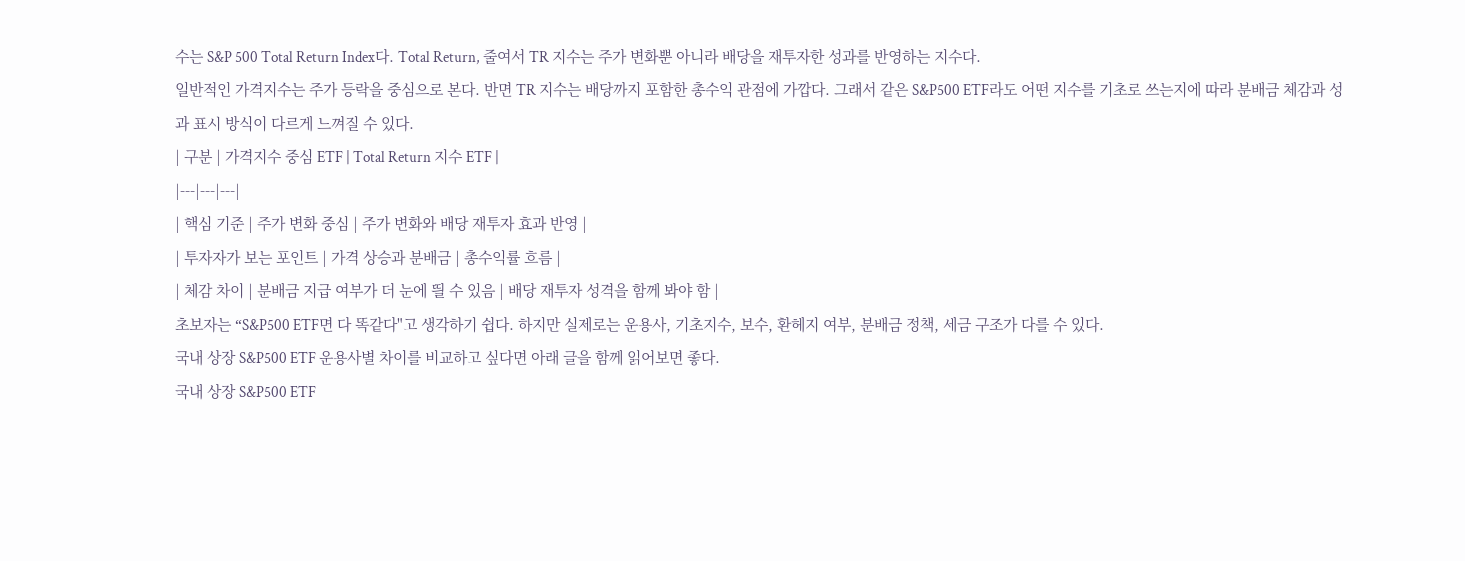수는 S&P 500 Total Return Index다. Total Return, 줄여서 TR 지수는 주가 변화뿐 아니라 배당을 재투자한 성과를 반영하는 지수다.
일반적인 가격지수는 주가 등락을 중심으로 본다. 반면 TR 지수는 배당까지 포함한 총수익 관점에 가깝다. 그래서 같은 S&P500 ETF라도 어떤 지수를 기초로 쓰는지에 따라 분배금 체감과 성과 표시 방식이 다르게 느껴질 수 있다.
| 구분 | 가격지수 중심 ETF | Total Return 지수 ETF |
|---|---|---|
| 핵심 기준 | 주가 변화 중심 | 주가 변화와 배당 재투자 효과 반영 |
| 투자자가 보는 포인트 | 가격 상승과 분배금 | 총수익률 흐름 |
| 체감 차이 | 분배금 지급 여부가 더 눈에 띌 수 있음 | 배당 재투자 성격을 함께 봐야 함 |
초보자는 “S&P500 ETF면 다 똑같다"고 생각하기 쉽다. 하지만 실제로는 운용사, 기초지수, 보수, 환헤지 여부, 분배금 정책, 세금 구조가 다를 수 있다.
국내 상장 S&P500 ETF 운용사별 차이를 비교하고 싶다면 아래 글을 함께 읽어보면 좋다.
국내 상장 S&P500 ETF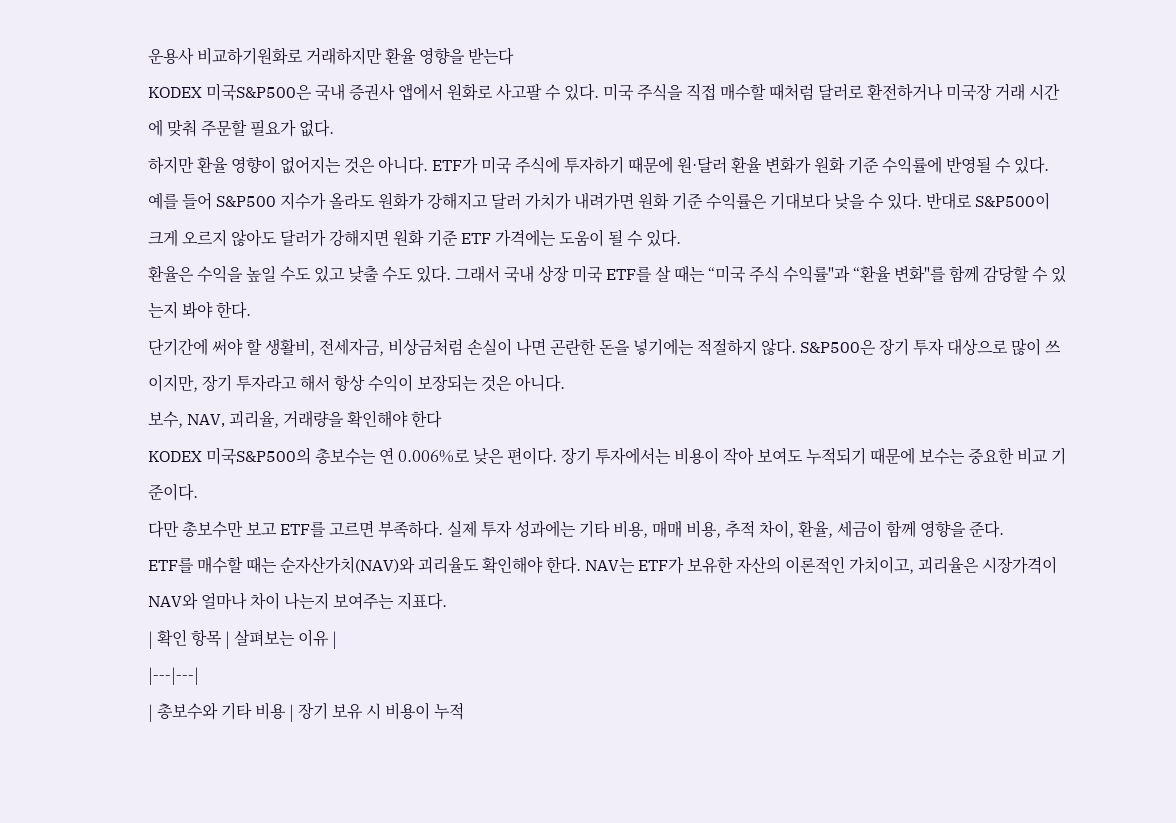운용사 비교하기원화로 거래하지만 환율 영향을 받는다
KODEX 미국S&P500은 국내 증권사 앱에서 원화로 사고팔 수 있다. 미국 주식을 직접 매수할 때처럼 달러로 환전하거나 미국장 거래 시간에 맞춰 주문할 필요가 없다.
하지만 환율 영향이 없어지는 것은 아니다. ETF가 미국 주식에 투자하기 때문에 원·달러 환율 변화가 원화 기준 수익률에 반영될 수 있다.
예를 들어 S&P500 지수가 올라도 원화가 강해지고 달러 가치가 내려가면 원화 기준 수익률은 기대보다 낮을 수 있다. 반대로 S&P500이 크게 오르지 않아도 달러가 강해지면 원화 기준 ETF 가격에는 도움이 될 수 있다.
환율은 수익을 높일 수도 있고 낮출 수도 있다. 그래서 국내 상장 미국 ETF를 살 때는 “미국 주식 수익률"과 “환율 변화"를 함께 감당할 수 있는지 봐야 한다.
단기간에 써야 할 생활비, 전세자금, 비상금처럼 손실이 나면 곤란한 돈을 넣기에는 적절하지 않다. S&P500은 장기 투자 대상으로 많이 쓰이지만, 장기 투자라고 해서 항상 수익이 보장되는 것은 아니다.
보수, NAV, 괴리율, 거래량을 확인해야 한다
KODEX 미국S&P500의 총보수는 연 0.006%로 낮은 편이다. 장기 투자에서는 비용이 작아 보여도 누적되기 때문에 보수는 중요한 비교 기준이다.
다만 총보수만 보고 ETF를 고르면 부족하다. 실제 투자 성과에는 기타 비용, 매매 비용, 추적 차이, 환율, 세금이 함께 영향을 준다.
ETF를 매수할 때는 순자산가치(NAV)와 괴리율도 확인해야 한다. NAV는 ETF가 보유한 자산의 이론적인 가치이고, 괴리율은 시장가격이 NAV와 얼마나 차이 나는지 보여주는 지표다.
| 확인 항목 | 살펴보는 이유 |
|---|---|
| 총보수와 기타 비용 | 장기 보유 시 비용이 누적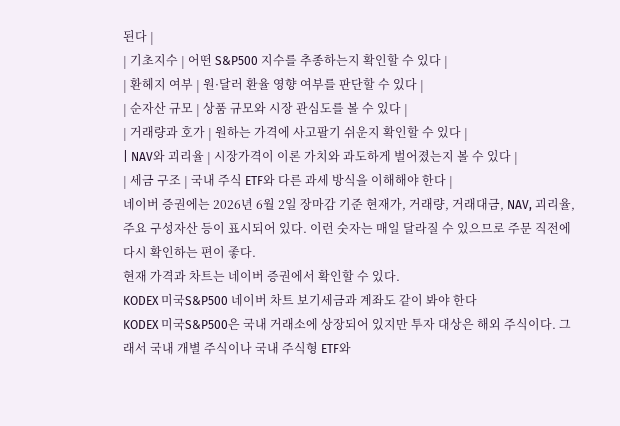된다 |
| 기초지수 | 어떤 S&P500 지수를 추종하는지 확인할 수 있다 |
| 환헤지 여부 | 원·달러 환율 영향 여부를 판단할 수 있다 |
| 순자산 규모 | 상품 규모와 시장 관심도를 볼 수 있다 |
| 거래량과 호가 | 원하는 가격에 사고팔기 쉬운지 확인할 수 있다 |
| NAV와 괴리율 | 시장가격이 이론 가치와 과도하게 벌어졌는지 볼 수 있다 |
| 세금 구조 | 국내 주식 ETF와 다른 과세 방식을 이해해야 한다 |
네이버 증권에는 2026년 6월 2일 장마감 기준 현재가, 거래량, 거래대금, NAV, 괴리율, 주요 구성자산 등이 표시되어 있다. 이런 숫자는 매일 달라질 수 있으므로 주문 직전에 다시 확인하는 편이 좋다.
현재 가격과 차트는 네이버 증권에서 확인할 수 있다.
KODEX 미국S&P500 네이버 차트 보기세금과 계좌도 같이 봐야 한다
KODEX 미국S&P500은 국내 거래소에 상장되어 있지만 투자 대상은 해외 주식이다. 그래서 국내 개별 주식이나 국내 주식형 ETF와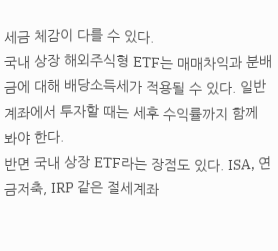세금 체감이 다를 수 있다.
국내 상장 해외주식형 ETF는 매매차익과 분배금에 대해 배당소득세가 적용될 수 있다. 일반계좌에서 투자할 때는 세후 수익률까지 함께 봐야 한다.
반면 국내 상장 ETF라는 장점도 있다. ISA, 연금저축, IRP 같은 절세계좌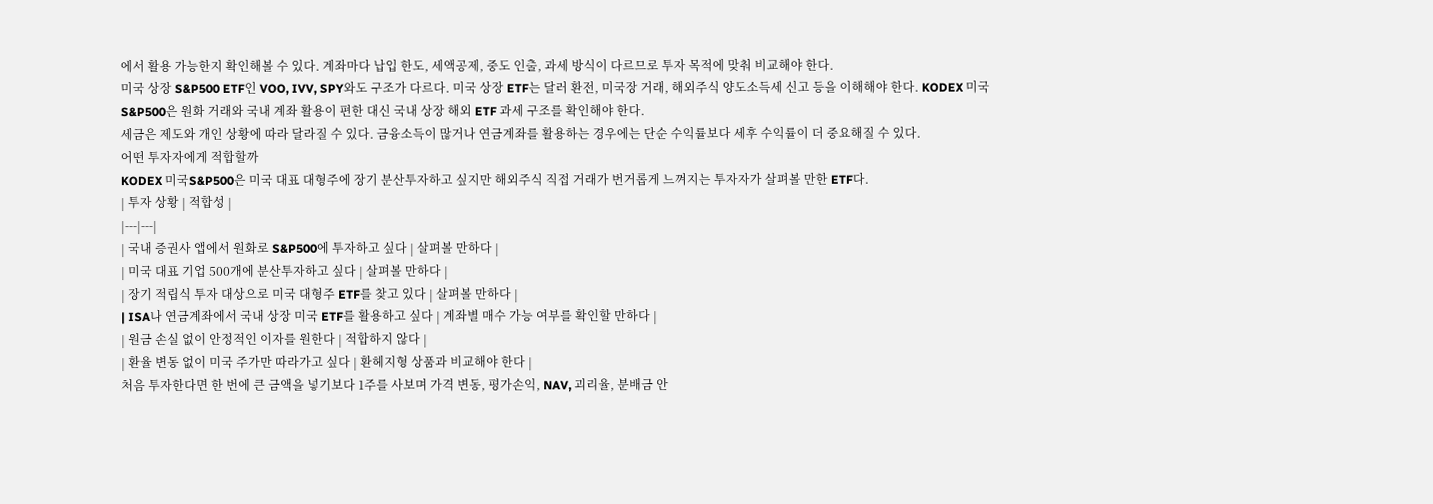에서 활용 가능한지 확인해볼 수 있다. 계좌마다 납입 한도, 세액공제, 중도 인출, 과세 방식이 다르므로 투자 목적에 맞춰 비교해야 한다.
미국 상장 S&P500 ETF인 VOO, IVV, SPY와도 구조가 다르다. 미국 상장 ETF는 달러 환전, 미국장 거래, 해외주식 양도소득세 신고 등을 이해해야 한다. KODEX 미국S&P500은 원화 거래와 국내 계좌 활용이 편한 대신 국내 상장 해외 ETF 과세 구조를 확인해야 한다.
세금은 제도와 개인 상황에 따라 달라질 수 있다. 금융소득이 많거나 연금계좌를 활용하는 경우에는 단순 수익률보다 세후 수익률이 더 중요해질 수 있다.
어떤 투자자에게 적합할까
KODEX 미국S&P500은 미국 대표 대형주에 장기 분산투자하고 싶지만 해외주식 직접 거래가 번거롭게 느껴지는 투자자가 살펴볼 만한 ETF다.
| 투자 상황 | 적합성 |
|---|---|
| 국내 증권사 앱에서 원화로 S&P500에 투자하고 싶다 | 살펴볼 만하다 |
| 미국 대표 기업 500개에 분산투자하고 싶다 | 살펴볼 만하다 |
| 장기 적립식 투자 대상으로 미국 대형주 ETF를 찾고 있다 | 살펴볼 만하다 |
| ISA나 연금계좌에서 국내 상장 미국 ETF를 활용하고 싶다 | 계좌별 매수 가능 여부를 확인할 만하다 |
| 원금 손실 없이 안정적인 이자를 원한다 | 적합하지 않다 |
| 환율 변동 없이 미국 주가만 따라가고 싶다 | 환헤지형 상품과 비교해야 한다 |
처음 투자한다면 한 번에 큰 금액을 넣기보다 1주를 사보며 가격 변동, 평가손익, NAV, 괴리율, 분배금 안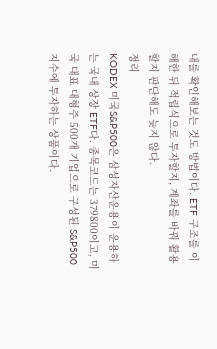내를 확인해보는 것도 방법이다. ETF 구조를 이해한 뒤 적립식으로 투자할지, 계좌를 바꿔 활용할지 판단해도 늦지 않다.
정리
KODEX 미국S&P500은 삼성자산운용이 운용하는 국내 상장 ETF다. 종목코드는 379800이고, 미국 대표 대형주 500개 기업으로 구성된 S&P500 지수에 투자하는 상품이다.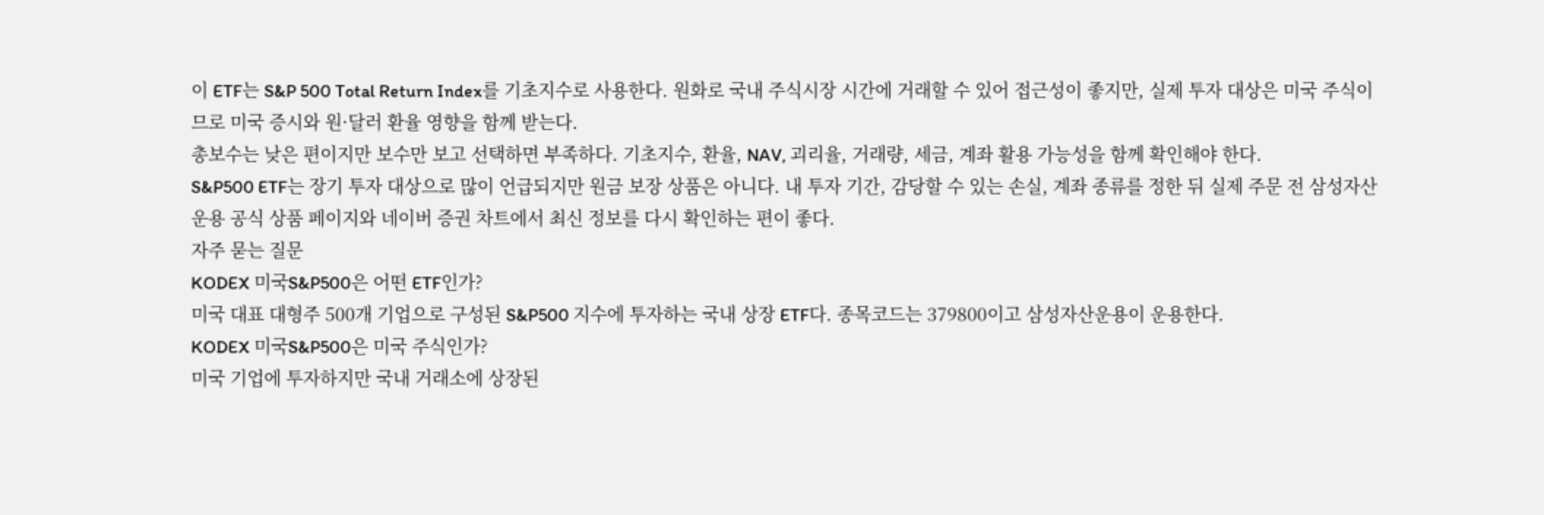이 ETF는 S&P 500 Total Return Index를 기초지수로 사용한다. 원화로 국내 주식시장 시간에 거래할 수 있어 접근성이 좋지만, 실제 투자 대상은 미국 주식이므로 미국 증시와 원·달러 환율 영향을 함께 받는다.
총보수는 낮은 편이지만 보수만 보고 선택하면 부족하다. 기초지수, 환율, NAV, 괴리율, 거래량, 세금, 계좌 활용 가능성을 함께 확인해야 한다.
S&P500 ETF는 장기 투자 대상으로 많이 언급되지만 원금 보장 상품은 아니다. 내 투자 기간, 감당할 수 있는 손실, 계좌 종류를 정한 뒤 실제 주문 전 삼성자산운용 공식 상품 페이지와 네이버 증권 차트에서 최신 정보를 다시 확인하는 편이 좋다.
자주 묻는 질문
KODEX 미국S&P500은 어떤 ETF인가?
미국 대표 대형주 500개 기업으로 구성된 S&P500 지수에 투자하는 국내 상장 ETF다. 종목코드는 379800이고 삼성자산운용이 운용한다.
KODEX 미국S&P500은 미국 주식인가?
미국 기업에 투자하지만 국내 거래소에 상장된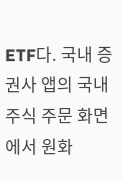ETF다. 국내 증권사 앱의 국내주식 주문 화면에서 원화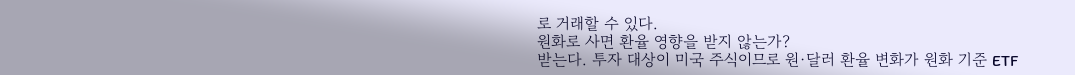로 거래할 수 있다.
원화로 사면 환율 영향을 받지 않는가?
받는다. 투자 대상이 미국 주식이므로 원·달러 환율 변화가 원화 기준 ETF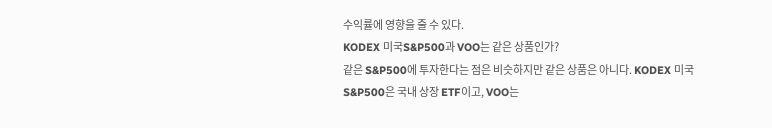수익률에 영향을 줄 수 있다.
KODEX 미국S&P500과 VOO는 같은 상품인가?
같은 S&P500에 투자한다는 점은 비슷하지만 같은 상품은 아니다. KODEX 미국S&P500은 국내 상장 ETF이고, VOO는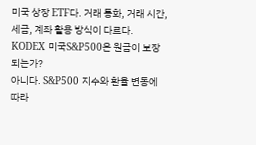미국 상장 ETF다. 거래 통화, 거래 시간, 세금, 계좌 활용 방식이 다르다.
KODEX 미국S&P500은 원금이 보장되는가?
아니다. S&P500 지수와 환율 변동에 따라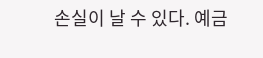손실이 날 수 있다. 예금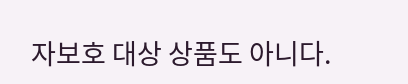자보호 대상 상품도 아니다.